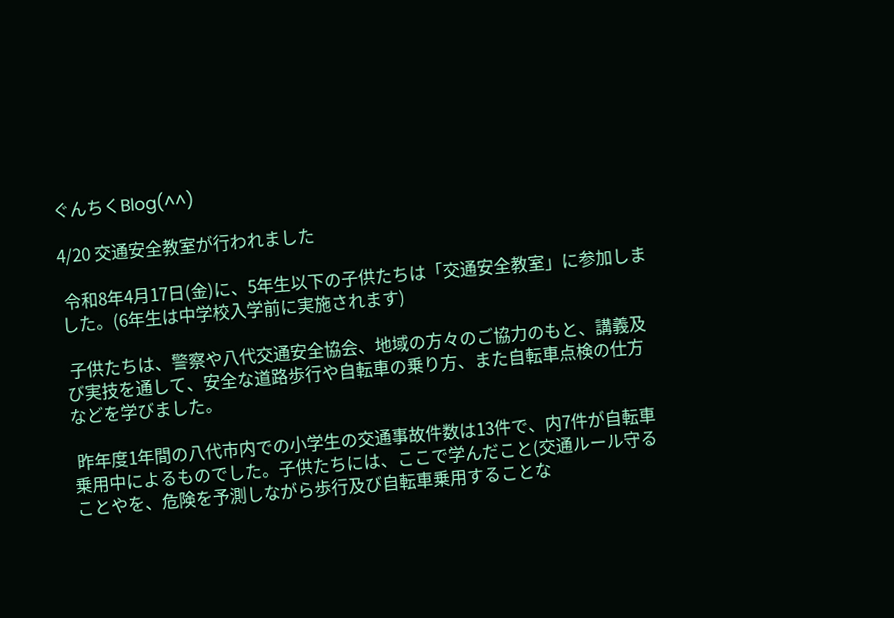ぐんちくBlog(^^)

4/20 交通安全教室が行われました

 令和8年4月17日(金)に、5年生以下の子供たちは「交通安全教室」に参加しました。(6年生は中学校入学前に実施されます)

 子供たちは、警察や八代交通安全協会、地域の方々のご協力のもと、講義及び実技を通して、安全な道路歩行や自転車の乗り方、また自転車点検の仕方などを学びました。

 昨年度1年間の八代市内での小学生の交通事故件数は13件で、内7件が自転車乗用中によるものでした。子供たちには、ここで学んだこと(交通ルール守ることやを、危険を予測しながら歩行及び自転車乗用することな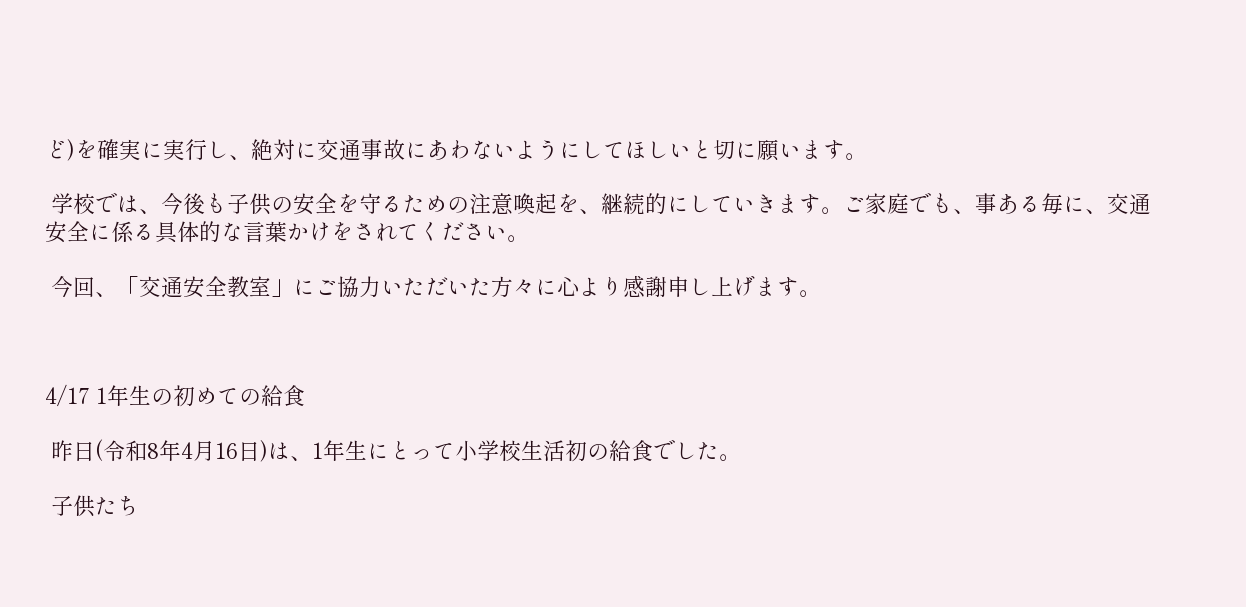ど)を確実に実行し、絶対に交通事故にあわないようにしてほしいと切に願います。

 学校では、今後も子供の安全を守るための注意喚起を、継続的にしていきます。ご家庭でも、事ある毎に、交通安全に係る具体的な言葉かけをされてください。

 今回、「交通安全教室」にご協力いただいた方々に心より感謝申し上げます。



4/17 1年生の初めての給食

 昨日(令和8年4月16日)は、1年生にとって小学校生活初の給食でした。

 子供たち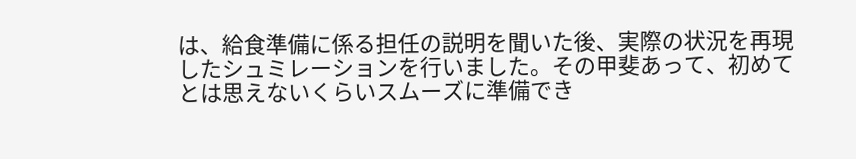は、給食準備に係る担任の説明を聞いた後、実際の状況を再現したシュミレーションを行いました。その甲斐あって、初めてとは思えないくらいスムーズに準備でき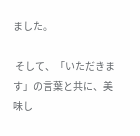ました。

 そして、「いただきます」の言葉と共に、美味し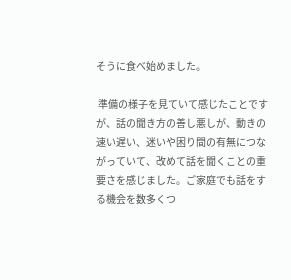そうに食べ始めました。

 準備の様子を見ていて感じたことですが、話の聞き方の善し悪しが、動きの速い遅い、迷いや困り間の有無につながっていて、改めて話を聞くことの重要さを感じました。ご家庭でも話をする機会を数多くつ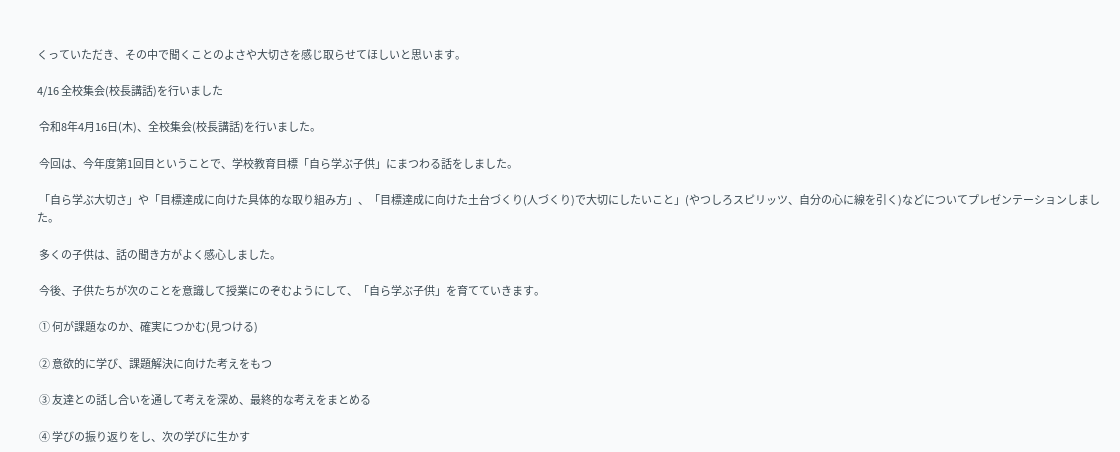くっていただき、その中で聞くことのよさや大切さを感じ取らせてほしいと思います。

4/16 全校集会(校長講話)を行いました

 令和8年4月16日(木)、全校集会(校長講話)を行いました。

 今回は、今年度第1回目ということで、学校教育目標「自ら学ぶ子供」にまつわる話をしました。

 「自ら学ぶ大切さ」や「目標達成に向けた具体的な取り組み方」、「目標達成に向けた土台づくり(人づくり)で大切にしたいこと」(やつしろスピリッツ、自分の心に線を引く)などについてプレゼンテーションしました。

 多くの子供は、話の聞き方がよく感心しました。

 今後、子供たちが次のことを意識して授業にのぞむようにして、「自ら学ぶ子供」を育てていきます。

 ① 何が課題なのか、確実につかむ(見つける)

 ② 意欲的に学び、課題解決に向けた考えをもつ

 ③ 友達との話し合いを通して考えを深め、最終的な考えをまとめる

 ④ 学びの振り返りをし、次の学びに生かす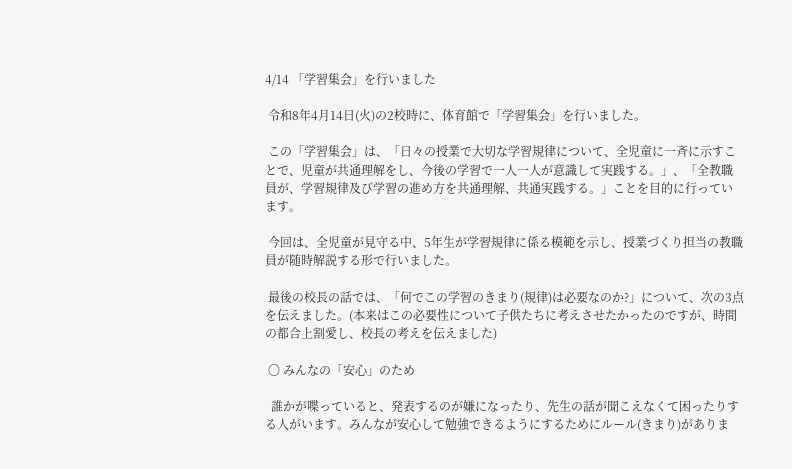4/14 「学習集会」を行いました

 令和8年4月14日(火)の2校時に、体育館で「学習集会」を行いました。

 この「学習集会」は、「日々の授業で大切な学習規律について、全児童に一斉に示すことで、児童が共通理解をし、今後の学習で一人一人が意識して実践する。」、「全教職員が、学習規律及び学習の進め方を共通理解、共通実践する。」ことを目的に行っています。

 今回は、全児童が見守る中、5年生が学習規律に係る模範を示し、授業づくり担当の教職員が随時解説する形で行いました。

 最後の校長の話では、「何でこの学習のきまり(規律)は必要なのか?」について、次の3点を伝えました。(本来はこの必要性について子供たちに考えさせたかったのですが、時間の都合上割愛し、校長の考えを伝えました)

 〇 みんなの「安心」のため

  誰かが喋っていると、発表するのが嫌になったり、先生の話が聞こえなくて困ったりする人がいます。みんなが安心して勉強できるようにするためにルール(きまり)がありま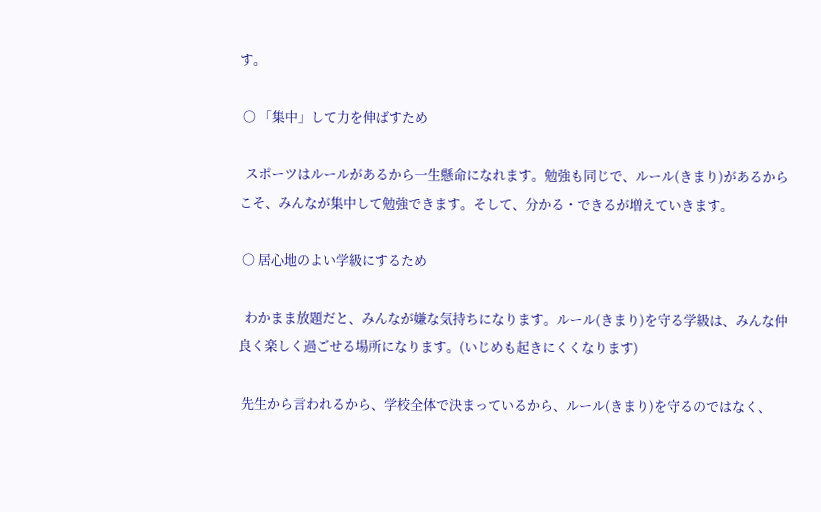す。

 〇 「集中」して力を伸ばすため

  スポーツはルールがあるから一生懸命になれます。勉強も同じで、ルール(きまり)があるからこそ、みんなが集中して勉強できます。そして、分かる・できるが増えていきます。

 〇 居心地のよい学級にするため

  わかまま放題だと、みんなが嫌な気持ちになります。ルール(きまり)を守る学級は、みんな仲良く楽しく過ごせる場所になります。(いじめも起きにくくなります)

 先生から言われるから、学校全体で決まっているから、ルール(きまり)を守るのではなく、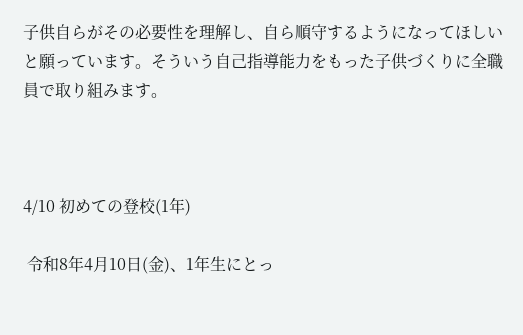子供自らがその必要性を理解し、自ら順守するようになってほしいと願っています。そういう自己指導能力をもった子供づくりに全職員で取り組みます。



4/10 初めての登校(1年)

 令和8年4月10日(金)、1年生にとっ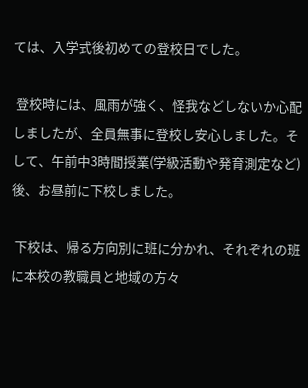ては、入学式後初めての登校日でした。

 登校時には、風雨が強く、怪我などしないか心配しましたが、全員無事に登校し安心しました。そして、午前中3時間授業(学級活動や発育測定など)後、お昼前に下校しました。

 下校は、帰る方向別に班に分かれ、それぞれの班に本校の教職員と地域の方々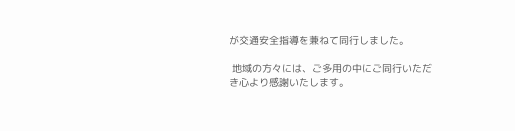が交通安全指導を兼ねて同行しました。

 地域の方々には、ご多用の中にご同行いただき心より感謝いたします。